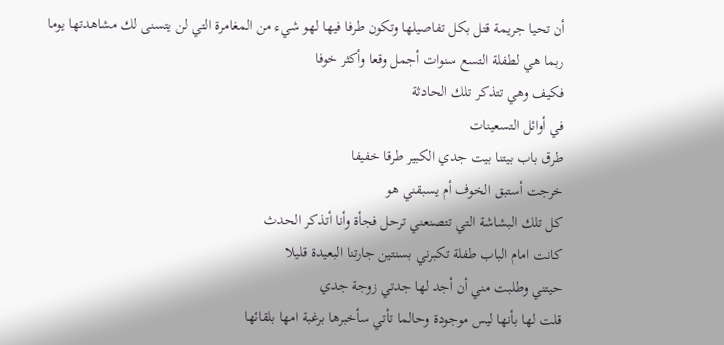أن تحيا جريمة قتل بكل تفاصيلها وتكون طرفا فيها لهو شيء من المغامرة التي لن يتسنى لك مشاهدتها يوما
ربما هي لطفلة التسع سنوات أجمل وقعا وأكثر خوفا
فكيف وهي تتذكر تلك الحادثة
في أوائل التسعينات
طرق باب بيتنا بيت جدي الكبير طرقا خفيفا
خرجت أستبق الخوف أم يسبقني هو
كل تلك البشاشة التي تتصنعني ترحل فجأة وأنا أتذكر الحدث
كانت امام الباب طفلة تكبرني بسنتين جارتنا البعيدة قليلا
حيتني وطلبت مني أن أجد لها جدتي زوجة جدي
قلت لها بأنها ليس موجودة وحالما تأتي سأخبرها برغبة امها بلقائها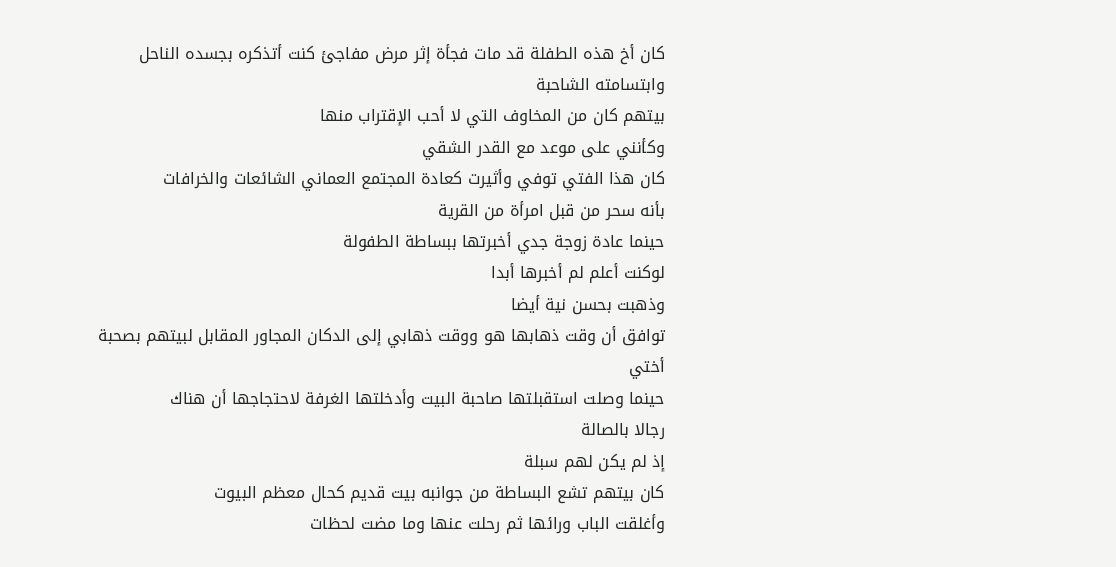كان أخ هذه الطفلة قد مات فجأة إثر مرض مفاجئ كنت أتذكره بجسده الناحل وابتسامته الشاحبة
بيتهم كان من المخاوف التي لا أحب الإقتراب منها
وكأنني على موعد مع القدر الشقي
كان هذا الفتي توفي وأثيرت كعادة المجتمع العماني الشائعات والخرافات
بأنه سحر من قبل امرأة من القرية
حينما عادة زوجة جدي أخبرتها ببساطة الطفولة
لوكنت أعلم لم أخبرها أبدا
وذهبت بحسن نية أيضا
توافق أن وقت ذهابها هو ووقت ذهابي إلى الدكان المجاور المقابل لبيتهم بصحبة أختي
حينما وصلت استقبلتها صاحبة البيت وأدخلتها الغرفة لاحتجاجها أن هناك
رجالا بالصالة
إذ لم يكن لهم سبلة
كان بيتهم تشع البساطة من جوانبه بيت قديم كحال معظم البيوت
وأغلقت الباب ورائها ثم رحلت عنها وما مضت لحظات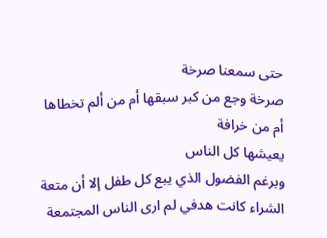حتى سمعنا صرخة
صرخة وجع من كبر سبقها أم من ألم تخطاها أم من خرافة
يعيشها كل الناس
وبرغم الفضول الذي يبع كل طفل إلا أن متعة
الشراء كانت هدفي لم ارى الناس المجتمعة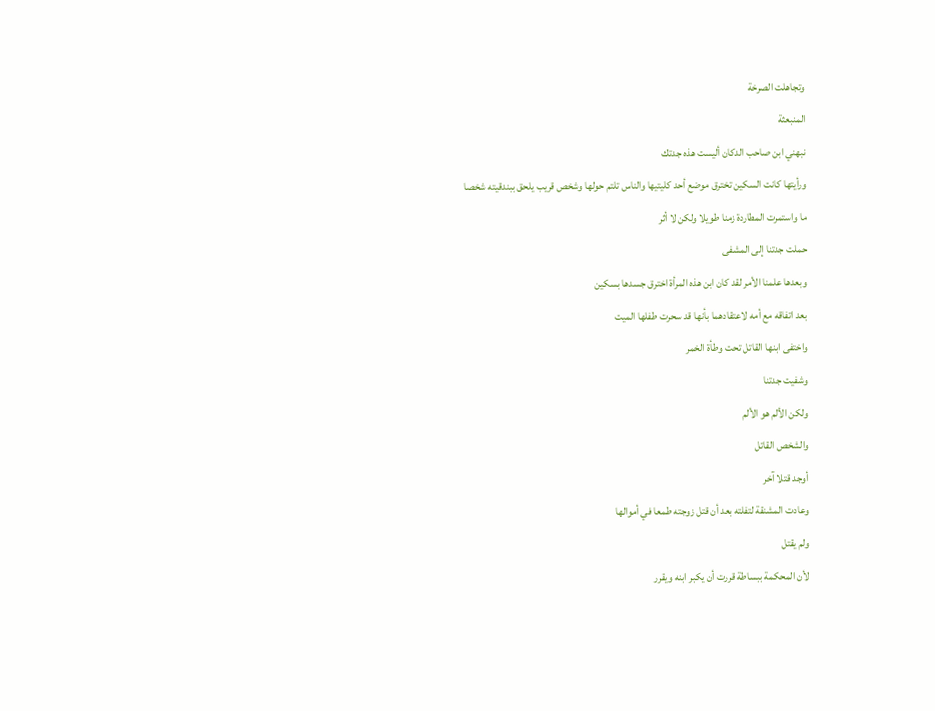وتجاهلت الصرخة
المنبعثة
نبهني ابن صاحب الدكان أليست هذه جدتك
ورأيتها كانت السكين تخترق موضع أحد كليتيها والناس تلتم حولها وشخص قريب يلحق ببندقيته شخصا
ما واستمرت المطاردة زمنا طويلا ولكن لا أثر
حملت جدتنا إلى المشفى
وبعدها علمنا الأمر لقد كان ابن هذه المرأة اخترق جسدها بسكين
بعد اتفاقه مع أمه لاعتقادهما بأنها قد سحرت طفلها الميت
واختفى ابنها القاتل تحت وطأة الخمر
وشفيت جدتنا
ولكن الألم هو الألم
والشخص القاتل
أوجد قتلا آخر
وعادت المشنقة لتفلته بعد أن قتل زوجته طمعا في أموالها
ولم يقتل
لأن المحكمة ببساطة قررت أن يكبر ابنه ويقرر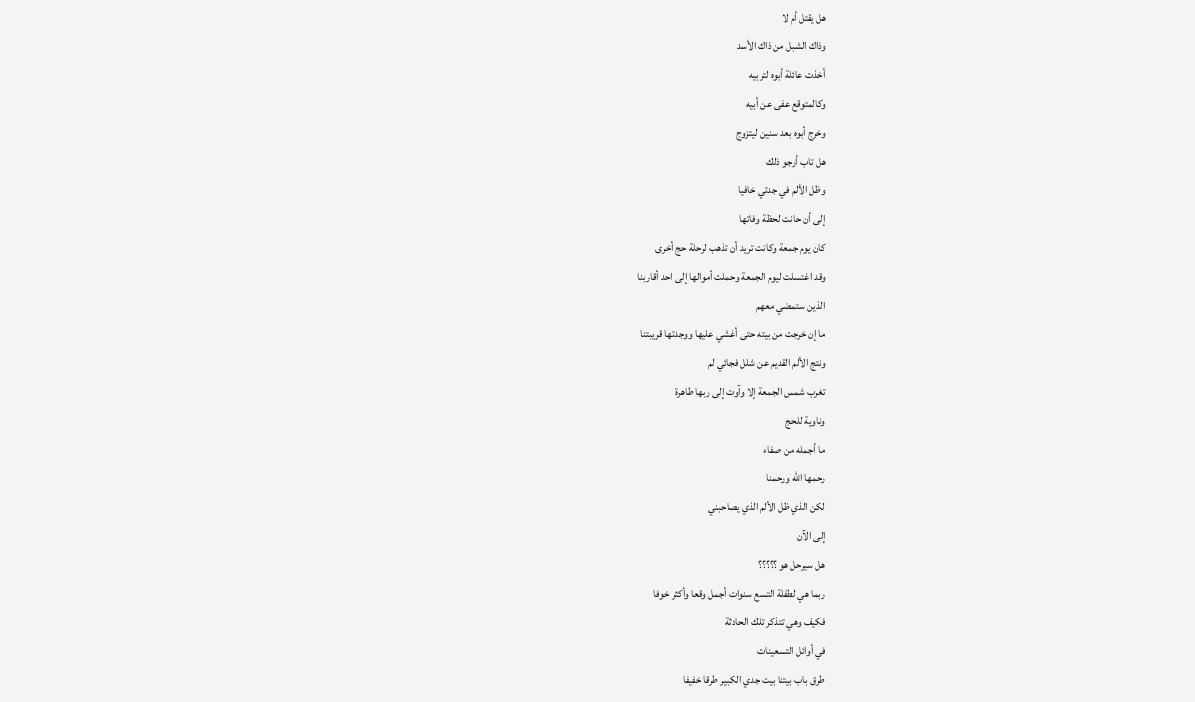هل يقتل أم لا
وذاك الشبل من ذاك الأسد
أخذت عائلة أبوه لتربيه
وكالمتوقع عفى عن أبيه
وخرج أبوه بعد سنين ليتزوج
هل تاب أرجو ذلك
وظل الألم في جدتي خافيا
إلى أن حانت لحظة وفاتها
كان يوم جمعة وكانت تريد أن تذهب لرحلة حج أخرى
وقد اغتسلت ليوم الجمعة وحملت أموالها إلى احد أقاربنا
الذين ستمضي معهم
ما إن خرجت من بيته حتى أغشي عليها ووجدتها قريبتنا
ونتج الألم القديم عن شلل فجائي لم
تغرب شمس الجمعة إلا وآوت إلى ربها طاهرة
وناوية للحج
ما أجمله من صفاء
رحمها الله ورحمنا
لكن الذي ظل الألم الذي يصاحبني
إلى الآن
هل سيرحل هو ؟؟؟؟؟
ربما هي لطفلة التسع سنوات أجمل وقعا وأكثر خوفا
فكيف وهي تتذكر تلك الحادثة
في أوائل التسعينات
طرق باب بيتنا بيت جدي الكبير طرقا خفيفا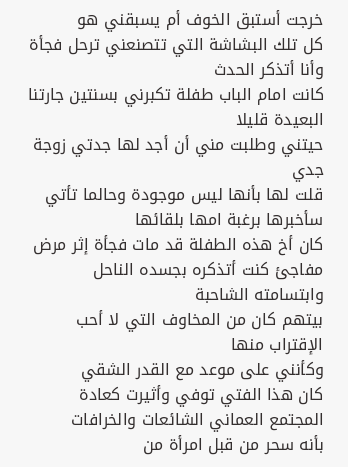خرجت أستبق الخوف أم يسبقني هو
كل تلك البشاشة التي تتصنعني ترحل فجأة وأنا أتذكر الحدث
كانت امام الباب طفلة تكبرني بسنتين جارتنا البعيدة قليلا
حيتني وطلبت مني أن أجد لها جدتي زوجة جدي
قلت لها بأنها ليس موجودة وحالما تأتي سأخبرها برغبة امها بلقائها
كان أخ هذه الطفلة قد مات فجأة إثر مرض مفاجئ كنت أتذكره بجسده الناحل وابتسامته الشاحبة
بيتهم كان من المخاوف التي لا أحب الإقتراب منها
وكأنني على موعد مع القدر الشقي
كان هذا الفتي توفي وأثيرت كعادة المجتمع العماني الشائعات والخرافات
بأنه سحر من قبل امرأة من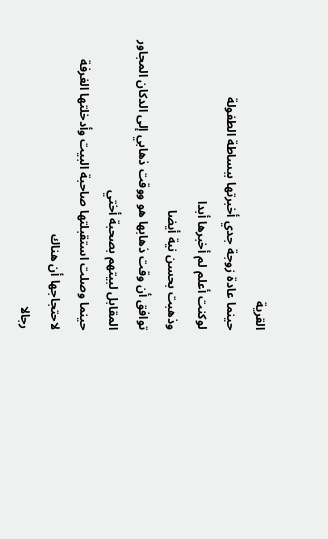القرية
حينما عادة زوجة جدي أخبرتها ببساطة الطفولة
لوكنت أعلم لم أخبرها أبدا
وذهبت بحسن نية أيضا
توافق أن وقت ذهابها هو ووقت ذهابي إلى الدكان المجاور المقابل لبيتهم بصحبة أختي
حينما وصلت استقبلتها صاحبة البيت وأدخلتها الغرفة لاحتجاجها أن هناك
رجالا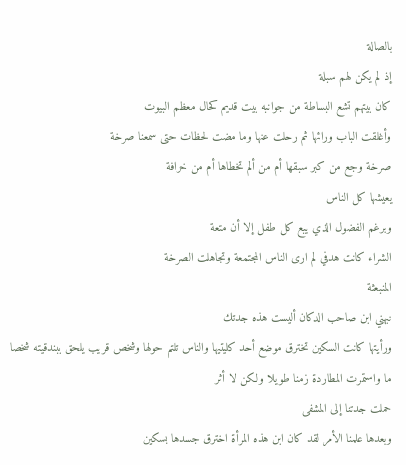بالصالة
إذ لم يكن لهم سبلة
كان بيتهم تشع البساطة من جوانبه بيت قديم كحال معظم البيوت
وأغلقت الباب ورائها ثم رحلت عنها وما مضت لحظات حتى سمعنا صرخة
صرخة وجع من كبر سبقها أم من ألم تخطاها أم من خرافة
يعيشها كل الناس
وبرغم الفضول الذي يبع كل طفل إلا أن متعة
الشراء كانت هدفي لم ارى الناس المجتمعة وتجاهلت الصرخة
المنبعثة
نبهني ابن صاحب الدكان أليست هذه جدتك
ورأيتها كانت السكين تخترق موضع أحد كليتيها والناس تلتم حولها وشخص قريب يلحق ببندقيته شخصا
ما واستمرت المطاردة زمنا طويلا ولكن لا أثر
حملت جدتنا إلى المشفى
وبعدها علمنا الأمر لقد كان ابن هذه المرأة اخترق جسدها بسكين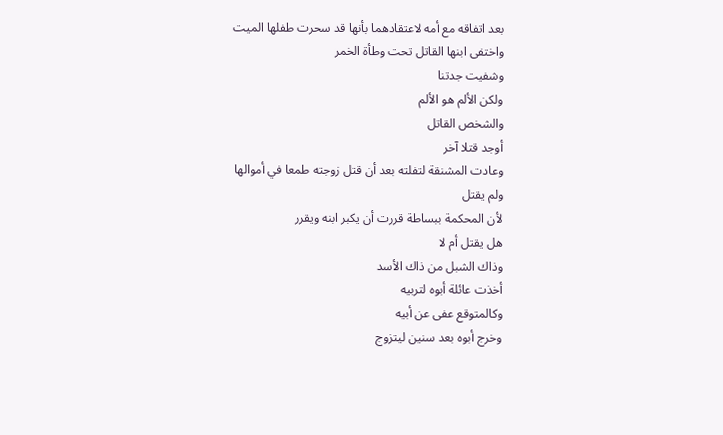بعد اتفاقه مع أمه لاعتقادهما بأنها قد سحرت طفلها الميت
واختفى ابنها القاتل تحت وطأة الخمر
وشفيت جدتنا
ولكن الألم هو الألم
والشخص القاتل
أوجد قتلا آخر
وعادت المشنقة لتفلته بعد أن قتل زوجته طمعا في أموالها
ولم يقتل
لأن المحكمة ببساطة قررت أن يكبر ابنه ويقرر
هل يقتل أم لا
وذاك الشبل من ذاك الأسد
أخذت عائلة أبوه لتربيه
وكالمتوقع عفى عن أبيه
وخرج أبوه بعد سنين ليتزوج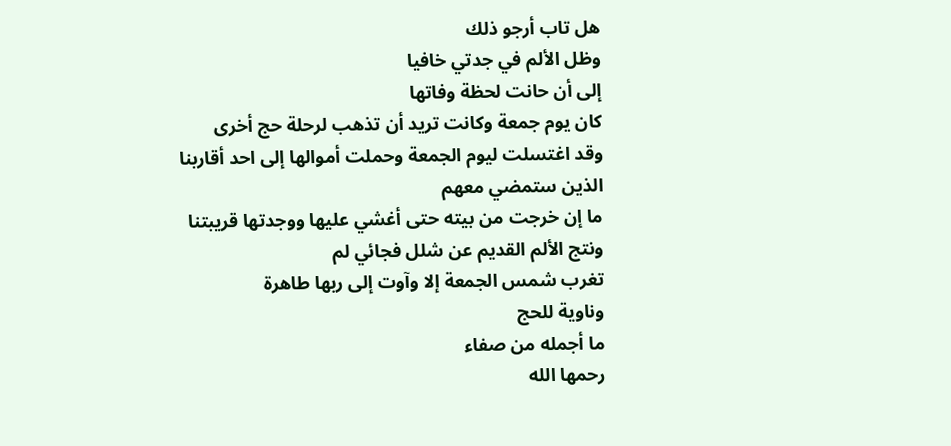هل تاب أرجو ذلك
وظل الألم في جدتي خافيا
إلى أن حانت لحظة وفاتها
كان يوم جمعة وكانت تريد أن تذهب لرحلة حج أخرى
وقد اغتسلت ليوم الجمعة وحملت أموالها إلى احد أقاربنا
الذين ستمضي معهم
ما إن خرجت من بيته حتى أغشي عليها ووجدتها قريبتنا
ونتج الألم القديم عن شلل فجائي لم
تغرب شمس الجمعة إلا وآوت إلى ربها طاهرة
وناوية للحج
ما أجمله من صفاء
رحمها الله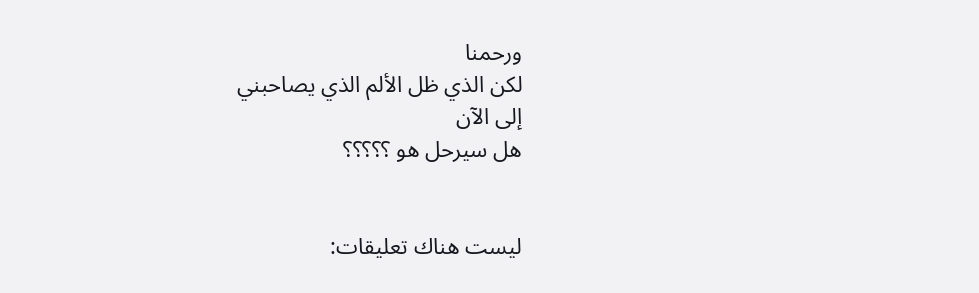ورحمنا
لكن الذي ظل الألم الذي يصاحبني
إلى الآن
هل سيرحل هو ؟؟؟؟؟


ليست هناك تعليقات: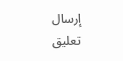إرسال تعليق